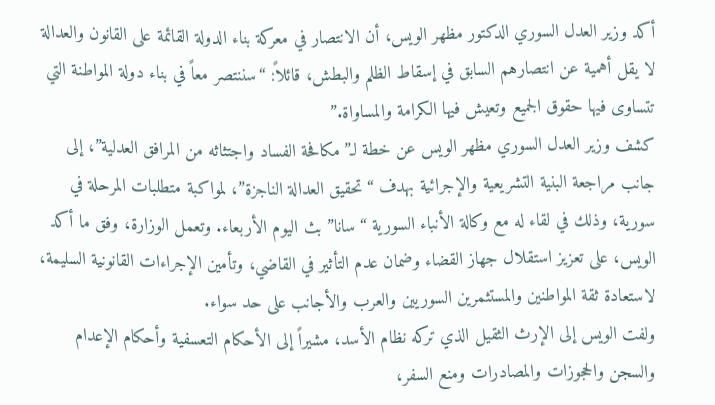أكد وزير العدل السوري الدكتور مظهر الويس، أن الانتصار في معركة بناء الدولة القائمة على القانون والعدالة لا يقل أهمية عن انتصارهم السابق في إسقاط الظلم والبطش، قائلاً: “سننتصر معاً في بناء دولة المواطنة التي تتساوى فيها حقوق الجميع وتعيش فيها الكرامة والمساواة.”
كشف وزير العدل السوري مظهر الويس عن خطة لـ”مكافحة الفساد واجتثاثه من المرافق العدلية”، إلى جانب مراجعة البنية التشريعية والإجرائية بهدف “تحقيق العدالة الناجزة”، لمواكبة متطلبات المرحلة في سورية، وذلك في لقاء له مع وكالة الأنباء السورية “سانا” بث اليوم الأربعاء. وتعمل الوزارة، وفق ما أكد الويس، على تعزيز استقلال جهاز القضاء وضمان عدم التأثير في القاضي، وتأمين الإجراءات القانونية السليمة، لاستعادة ثقة المواطنين والمستثمرين السوريين والعرب والأجانب على حد سواء.
ولفت الويس إلى الإرث الثقيل الذي تركه نظام الأسد، مشيراً إلى الأحكام التعسفية وأحكام الإعدام والسجن والحجوزات والمصادرات ومنع السفر،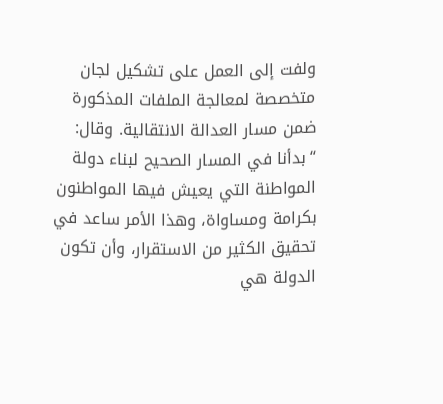ولفت إلى العمل على تشكيل لجان متخصصة لمعالجة الملفات المذكورة ضمن مسار العدالة الانتقالية. وقال: “بدأنا في المسار الصحيح لبناء دولة المواطنة التي يعيش فيها المواطنون بكرامة ومساواة، وهذا الأمر ساعد في تحقيق الكثير من الاستقرار، وأن تكون الدولة هي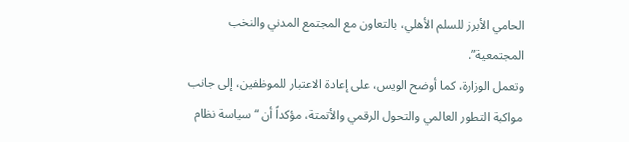الحامي الأبرز للسلم الأهلي، بالتعاون مع المجتمع المدني والنخب المجتمعية”.
وتعمل الوزارة، كما أوضح الويس، على إعادة الاعتبار للموظفين، إلى جانب مواكبة التطور العالمي والتحول الرقمي والأتمتة، مؤكداً أن “سياسة نظام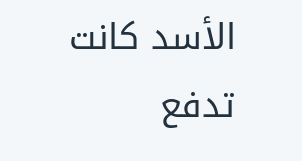الأسد كانت تدفع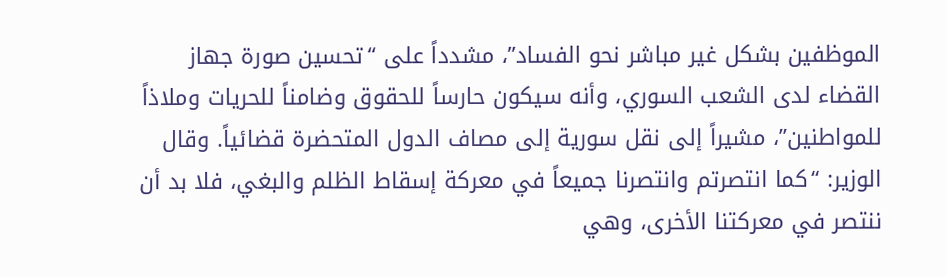الموظفين بشكل غير مباشر نحو الفساد”، مشدداً على “تحسين صورة جهاز القضاء لدى الشعب السوري، وأنه سيكون حارساً للحقوق وضامناً للحريات وملاذاً للمواطنين”، مشيراً إلى نقل سورية إلى مصاف الدول المتحضرة قضائياً. وقال الوزير: “كما انتصرتم وانتصرنا جميعاً في معركة إسقاط الظلم والبغي، فلا بد أن ننتصر في معركتنا الأخرى، وهي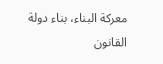معركة البناء، بناء دولة القانون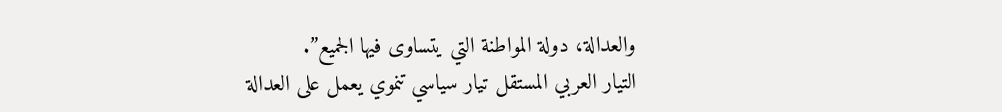والعدالة، دولة المواطنة التي يتساوى فيها الجميع”.
التيار العربي المستقل تيار سياسي تنموي يعمل على العدالة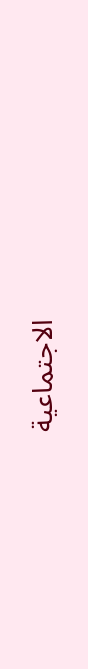الاجتماعية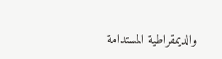والديمقراطية المستدامة